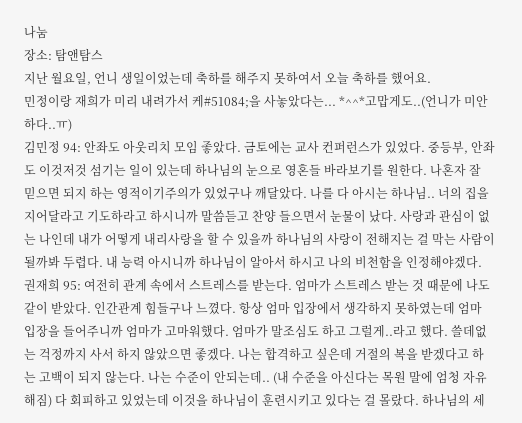나눔
장소: 탐앤탐스
지난 월요일, 언니 생일이었는데 축하를 해주지 못하여서 오늘 축하를 했어요.
민정이랑 재희가 미리 내려가서 케#51084;을 사놓았다는... *^^*고맙게도..(언니가 미안하다..ㅠ)
김민정 94: 안좌도 아웃리치 모임 좋았다. 금토에는 교사 컨퍼런스가 있었다. 중등부, 안좌도 이것저것 섬기는 일이 있는데 하나님의 눈으로 영혼들 바라보기를 원한다. 나혼자 잘 믿으면 되지 하는 영적이기주의가 있었구나 깨달았다. 나를 다 아시는 하나님.. 너의 집을 지어달라고 기도하라고 하시니까 말씀듣고 찬양 들으면서 눈물이 났다. 사랑과 관심이 없는 나인데 내가 어떻게 내리사랑을 할 수 있을까 하나님의 사랑이 전해지는 걸 막는 사람이 될까봐 두렵다. 내 능력 아시니까 하나님이 알아서 하시고 나의 비천함을 인정해야겠다.
권재희 95: 여전히 관계 속에서 스트레스를 받는다. 엄마가 스트레스 받는 것 때문에 나도 같이 받았다. 인간관계 힘들구나 느꼈다. 항상 엄마 입장에서 생각하지 못하였는데 엄마 입장을 들어주니까 엄마가 고마워했다. 엄마가 말조심도 하고 그럴게..라고 했다. 쓸데없는 걱정까지 사서 하지 않았으면 좋겠다. 나는 합격하고 싶은데 거절의 복을 받겠다고 하는 고백이 되지 않는다. 나는 수준이 안되는데.. (내 수준을 아신다는 목원 말에 엄청 자유해짐) 다 회피하고 있었는데 이것을 하나님이 훈련시키고 있다는 걸 몰랐다. 하나님의 세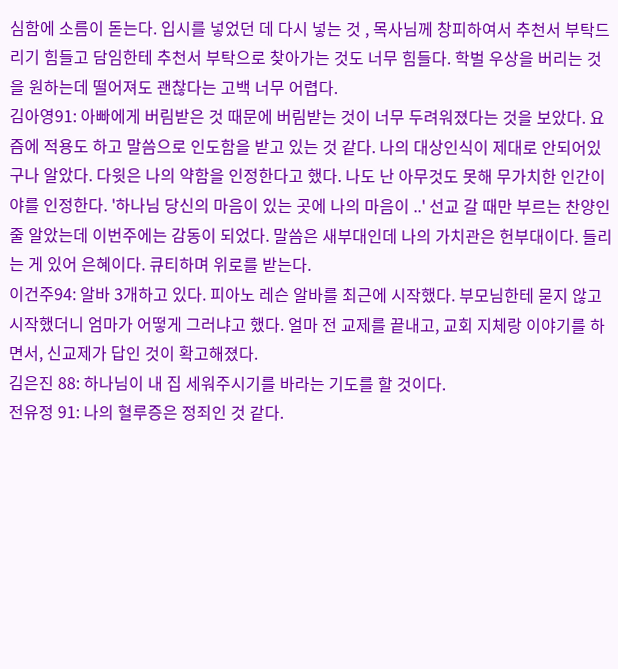심함에 소름이 돋는다. 입시를 넣었던 데 다시 넣는 것 , 목사님께 창피하여서 추천서 부탁드리기 힘들고 담임한테 추천서 부탁으로 찾아가는 것도 너무 힘들다. 학벌 우상을 버리는 것을 원하는데 떨어져도 괜찮다는 고백 너무 어렵다.
김아영91: 아빠에게 버림받은 것 때문에 버림받는 것이 너무 두려워졌다는 것을 보았다. 요즘에 적용도 하고 말씀으로 인도함을 받고 있는 것 같다. 나의 대상인식이 제대로 안되어있구나 알았다. 다윗은 나의 약함을 인정한다고 했다. 나도 난 아무것도 못해 무가치한 인간이야를 인정한다. '하나님 당신의 마음이 있는 곳에 나의 마음이 ..' 선교 갈 때만 부르는 찬양인 줄 알았는데 이번주에는 감동이 되었다. 말씀은 새부대인데 나의 가치관은 헌부대이다. 들리는 게 있어 은혜이다. 큐티하며 위로를 받는다.
이건주94: 알바 3개하고 있다. 피아노 레슨 알바를 최근에 시작했다. 부모님한테 묻지 않고 시작했더니 엄마가 어떻게 그러냐고 했다. 얼마 전 교제를 끝내고, 교회 지체랑 이야기를 하면서, 신교제가 답인 것이 확고해졌다.
김은진 88: 하나님이 내 집 세워주시기를 바라는 기도를 할 것이다.
전유정 91: 나의 혈루증은 정죄인 것 같다.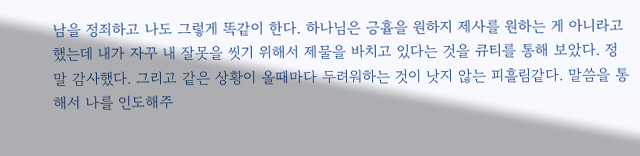남을 정죄하고 나도 그렇게 똑같이 한다. 하나님은 긍휼을 원하지 제사를 원하는 게 아니라고 했는데 내가 자꾸 내 잘못을 씻기 위해서 제물을 바치고 있다는 것을 큐티를 통해 보았다. 정말 감사했다. 그리고 같은 상황이 올때마다 두려워하는 것이 낫지 않는 피흘림같다. 말씀을 통해서 나를 인도해주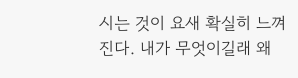시는 것이 요새 확실히 느껴진다. 내가 무엇이길래 왜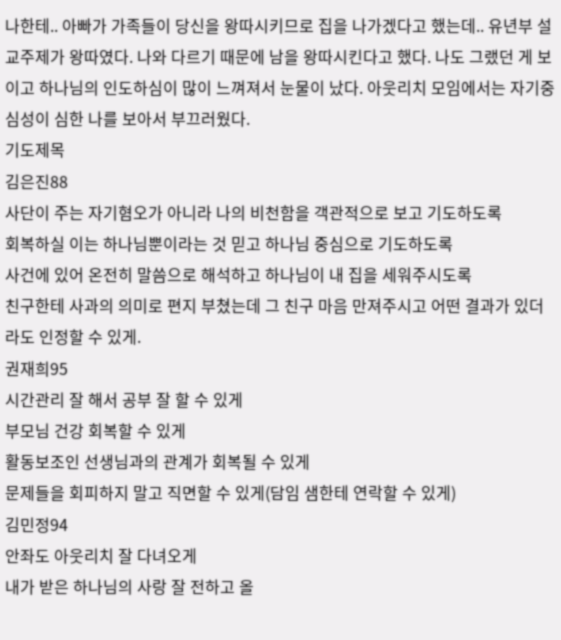나한테.. 아빠가 가족들이 당신을 왕따시키므로 집을 나가겠다고 했는데.. 유년부 설교주제가 왕따였다. 나와 다르기 때문에 남을 왕따시킨다고 했다. 나도 그랬던 게 보이고 하나님의 인도하심이 많이 느껴져서 눈물이 났다. 아웃리치 모임에서는 자기중심성이 심한 나를 보아서 부끄러웠다.
기도제목
김은진88
사단이 주는 자기혐오가 아니라 나의 비천함을 객관적으로 보고 기도하도록
회복하실 이는 하나님뿐이라는 것 믿고 하나님 중심으로 기도하도록
사건에 있어 온전히 말씀으로 해석하고 하나님이 내 집을 세워주시도록
친구한테 사과의 의미로 편지 부쳤는데 그 친구 마음 만져주시고 어떤 결과가 있더라도 인정할 수 있게.
권재희95
시간관리 잘 해서 공부 잘 할 수 있게
부모님 건강 회복할 수 있게
활동보조인 선생님과의 관계가 회복될 수 있게
문제들을 회피하지 말고 직면할 수 있게(담임 샘한테 연락할 수 있게)
김민정94
안좌도 아웃리치 잘 다녀오게
내가 받은 하나님의 사랑 잘 전하고 올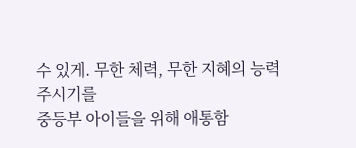수 있게. 무한 체력, 무한 지혜의 능력주시기를
중등부 아이들을 위해 애통함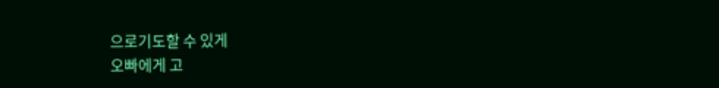으로기도할 수 있게
오빠에게 고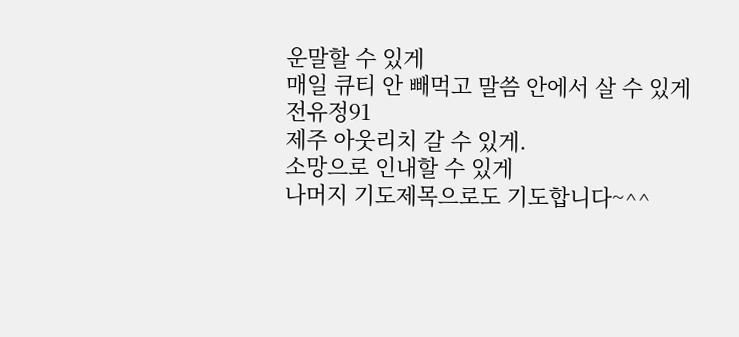운말할 수 있게
매일 큐티 안 빼먹고 말씀 안에서 살 수 있게
전유정91
제주 아웃리치 갈 수 있게.
소망으로 인내할 수 있게
나머지 기도제목으로도 기도합니다~^^